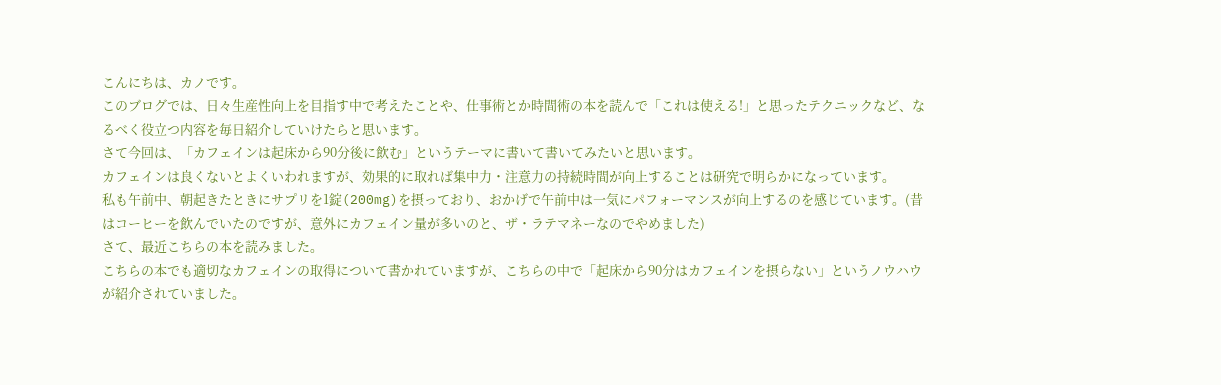こんにちは、カノです。
このブログでは、日々生産性向上を目指す中で考えたことや、仕事術とか時間術の本を読んで「これは使える!」と思ったテクニックなど、なるべく役立つ内容を毎日紹介していけたらと思います。
さて今回は、「カフェインは起床から90分後に飲む」というテーマに書いて書いてみたいと思います。
カフェインは良くないとよくいわれますが、効果的に取れば集中力・注意力の持続時間が向上することは研究で明らかになっています。
私も午前中、朝起きたときにサプリを1錠(200mg)を摂っており、おかげで午前中は一気にパフォーマンスが向上するのを感じています。(昔はコーヒーを飲んでいたのですが、意外にカフェイン量が多いのと、ザ・ラテマネーなのでやめました)
さて、最近こちらの本を読みました。
こちらの本でも適切なカフェインの取得について書かれていますが、こちらの中で「起床から90分はカフェインを摂らない」というノウハウが紹介されていました。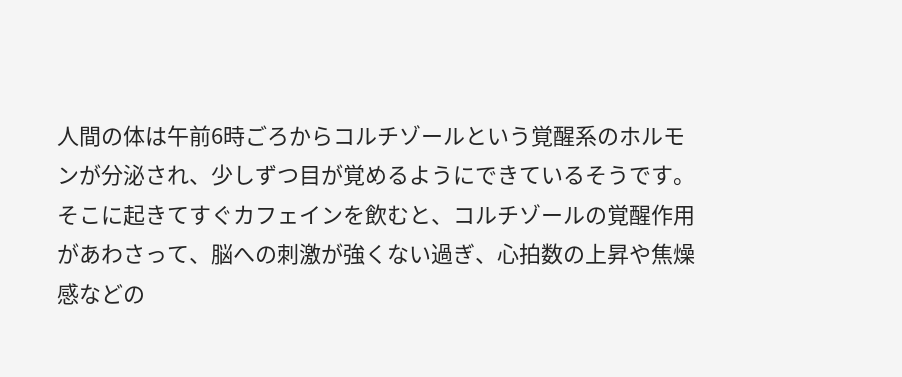人間の体は午前6時ごろからコルチゾールという覚醒系のホルモンが分泌され、少しずつ目が覚めるようにできているそうです。そこに起きてすぐカフェインを飲むと、コルチゾールの覚醒作用があわさって、脳への刺激が強くない過ぎ、心拍数の上昇や焦燥感などの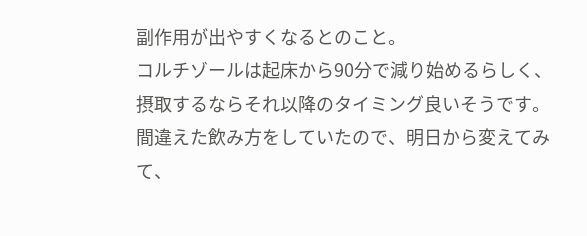副作用が出やすくなるとのこと。
コルチゾールは起床から90分で減り始めるらしく、摂取するならそれ以降のタイミング良いそうです。
間違えた飲み方をしていたので、明日から変えてみて、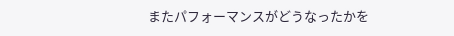またパフォーマンスがどうなったかを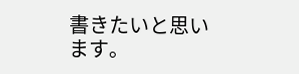書きたいと思います。